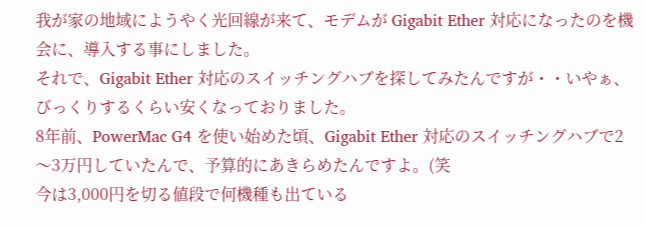我が家の地域にようやく光回線が来て、モデムが Gigabit Ether 対応になったのを機会に、導入する事にしました。
それで、Gigabit Ether 対応のスイッチングハブを探してみたんですが・・いやぁ、びっくりするくらい安くなっておりました。
8年前、PowerMac G4 を使い始めた頃、Gigabit Ether 対応のスイッチングハブで2〜3万円していたんで、予算的にあきらめたんですよ。(笑
今は3,000円を切る値段で何機種も出ている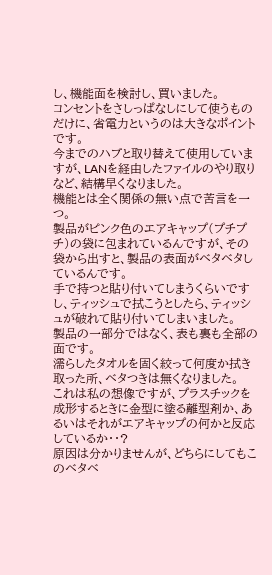し、機能面を検討し、買いました。
コンセントをさしっぱなしにして使うものだけに、省電力というのは大きなポイントです。
今までのハブと取り替えて使用していますが、LANを経由したファイルのやり取りなど、結構早くなりました。
機能とは全く関係の無い点で苦言を一つ。
製品がピンク色のエアキャップ(プチプチ)の袋に包まれているんですが、その袋から出すと、製品の表面がベタベタしているんです。
手で持つと貼り付いてしまうくらいですし、ティッシュで拭こうとしたら、ティッシュが破れて貼り付いてしまいました。
製品の一部分ではなく、表も裏も全部の面です。
濡らしたタオルを固く絞って何度か拭き取った所、ベタつきは無くなりました。
これは私の想像ですが、プラスチックを成形するときに金型に塗る離型剤か、あるいはそれがエアキャップの何かと反応しているか・・?
原因は分かりませんが、どちらにしてもこのベタベ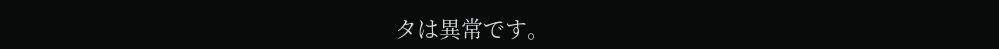タは異常です。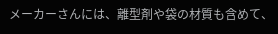メーカーさんには、離型剤や袋の材質も含めて、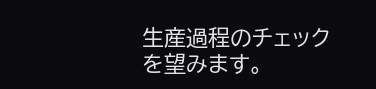生産過程のチェックを望みます。